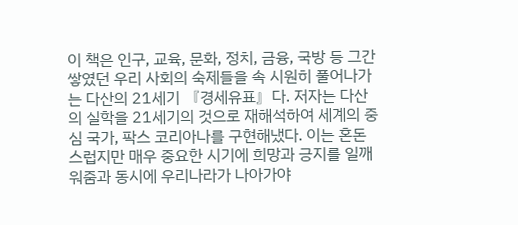이 책은 인구, 교육, 문화, 정치, 금융, 국방 등 그간 쌓였던 우리 사회의 숙제들을 속 시원히 풀어나가는 다산의 21세기 『경세유표』다. 저자는 다산의 실학을 21세기의 것으로 재해석하여 세계의 중심 국가, 팍스 코리아나를 구현해냈다. 이는 혼돈스럽지만 매우 중요한 시기에 희망과 긍지를 일깨워줌과 동시에 우리나라가 나아가야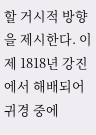할 거시적 방향을 제시한다. 이제 1818년 강진에서 해배되어 귀경 중에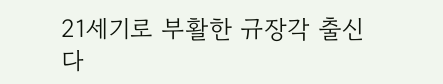21세기로 부활한 규장각 출신 다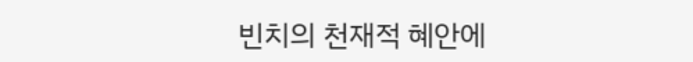빈치의 천재적 혜안에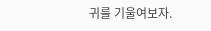귀를 기울여보자.